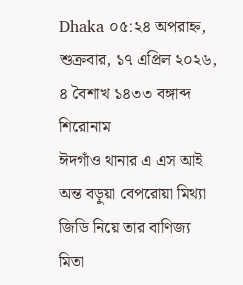Dhaka ০৫:২৪ অপরাহ্ন, শুক্রবার, ১৭ এপ্রিল ২০২৬, ৪ বৈশাখ ১৪৩৩ বঙ্গাব্দ
শিরোনাম
ঈদগাঁও থানার এ এস আই অন্ত বড়ুয়া বেপরোয়া মিথ্যা জিডি নিয়ে তার বাণিজ্য মিতা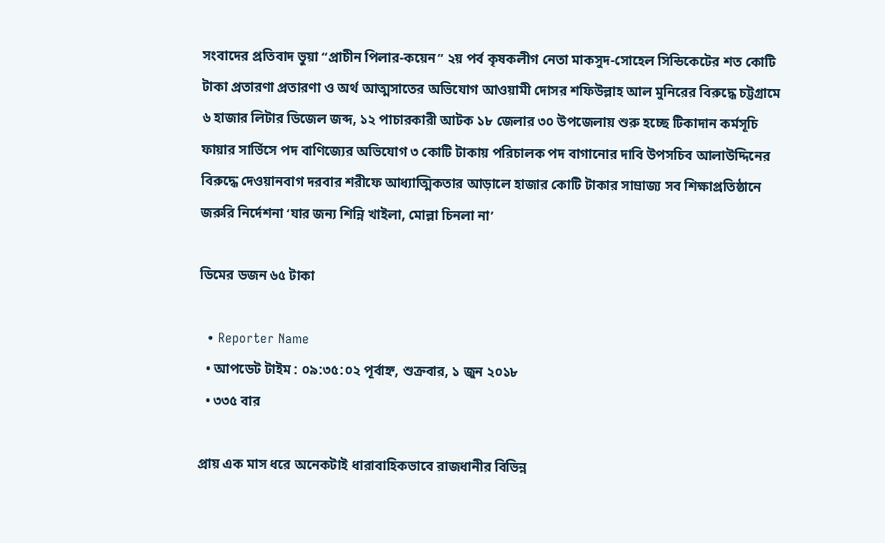সংবাদের প্রতিবাদ ভুয়া “প্রাচীন পিলার-কয়েন” ২য় পর্ব কৃষকলীগ নেতা মাকসুদ-সোহেল সিন্ডিকেটের শত কোটি টাকা প্রতারণা প্রতারণা ও অর্থ আত্মসাতের অভিযোগ আওয়ামী দোসর শফিউল্লাহ আল মুনিরের বিরুদ্ধে চট্টগ্রামে ৬ হাজার লিটার ডিজেল জব্দ, ১২ পাচারকারী আটক ১৮ জেলার ৩০ উপজেলায় শুরু হচ্ছে টিকাদান কর্মসূচি ফায়ার সার্ভিসে পদ বাণিজ্যের অভিযোগ ৩ কোটি টাকায় পরিচালক পদ বাগানোর দাবি উপসচিব আলাউদ্দিনের বিরুদ্ধে দেওয়ানবাগ দরবার শরীফে আধ্যাত্মিকতার আড়ালে হাজার কোটি টাকার সাম্রাজ্য সব শিক্ষাপ্রতিষ্ঠানে জরুরি নির্দেশনা ‘যার জন্য শিন্নি খাইলা, মোল্লা চিনলা না’

ডিমের ডজন ৬৫ টাকা

  • Reporter Name
  • আপডেট টাইম : ০৯:৩৫:০২ পূর্বাহ্ন, শুক্রবার, ১ জুন ২০১৮
  • ৩৩৫ বার

প্রায় এক মাস ধরে অনেকটাই ধারাবাহিকভাবে রাজধানীর বিভিন্ন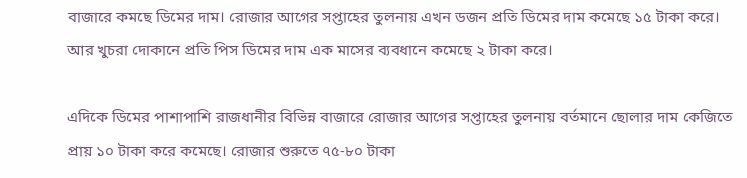বাজারে কমছে ডিমের দাম। রোজার আগের সপ্তাহের তুলনায় এখন ডজন প্রতি ডিমের দাম কমেছে ১৫ টাকা করে। আর খুচরা দোকানে প্রতি পিস ডিমের দাম এক মাসের ব্যবধানে কমেছে ২ টাকা করে।

এদিকে ডিমের পাশাপাশি রাজধানীর বিভিন্ন বাজারে রোজার আগের সপ্তাহের তুলনায় বর্তমানে ছোলার দাম কেজিতে প্রায় ১০ টাকা করে কমেছে। রোজার শুরুতে ৭৫-৮০ টাকা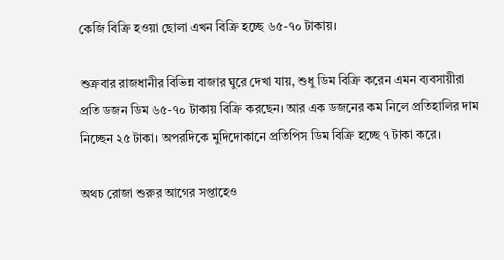কেজি বিক্রি হওয়া ছোলা এখন বিক্রি হচ্ছে ৬৫-৭০ টাকায়।

শুক্রবার রাজধানীর বিভিন্ন বাজার ঘুরে দেখা যায়, শুধু ডিম বিক্রি করেন এমন ব্যবসায়ীরা প্রতি ডজন ডিম ৬৫-৭০ টাকায় বিক্রি করছেন। আর এক ডজনের কম নিলে প্রতিহালির দাম নিচ্ছেন ২৫ টাকা। অপরদিকে মুদিদোকানে প্রতিপিস ডিম বিক্রি হচ্ছে ৭ টাকা করে।

অথচ রোজা শুরুর আগের সপ্তাহেও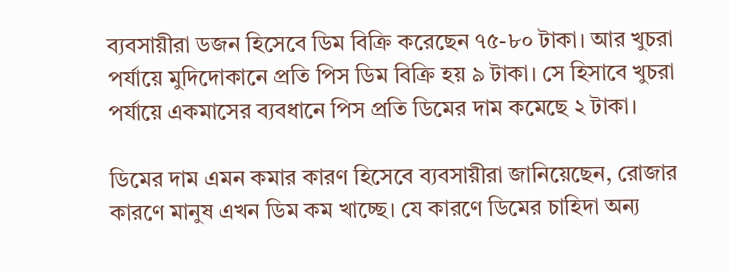ব্যবসায়ীরা ডজন হিসেবে ডিম বিক্রি করেছেন ৭৫-৮০ টাকা। আর খুচরা পর্যায়ে মুদিদোকানে প্রতি পিস ডিম বিক্রি হয় ৯ টাকা। সে হিসাবে খুচরা পর্যায়ে একমাসের ব্যবধানে পিস প্রতি ডিমের দাম কমেছে ২ টাকা।

ডিমের দাম এমন কমার কারণ হিসেবে ব্যবসায়ীরা জানিয়েছেন, রোজার কারণে মানুষ এখন ডিম কম খাচ্ছে। যে কারণে ডিমের চাহিদা অন্য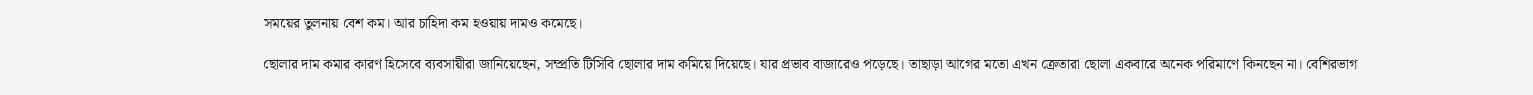সময়ের তুলনায় বেশ কম। আর চাহিদা কম হওয়ায় দামও কমেছে।

ছোলার দাম কমার কারণ হিসেবে ব্যবসায়ীরা জানিয়েছেন, সম্প্রতি টিসিবি ছোলার দাম কমিয়ে দিয়েছে। যার প্রভাব বাজারেও পড়েছে। তাছাড়া আগের মতো এখন ক্রেতারা ছোলা একবারে অনেক পরিমাণে কিনছেন না। বেশিরভাগ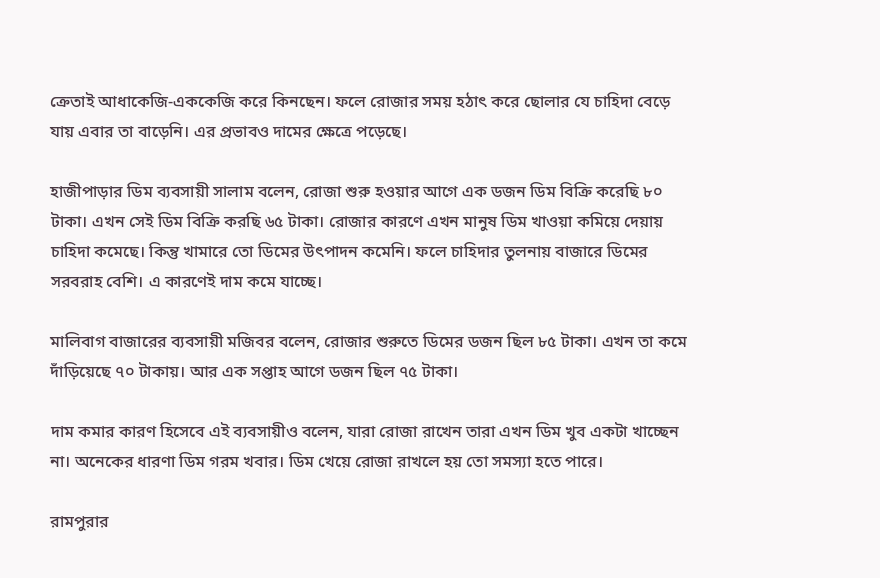ক্রেতাই আধাকেজি-এককেজি করে কিনছেন। ফলে রোজার সময় হঠাৎ করে ছোলার যে চাহিদা বেড়ে যায় এবার তা বাড়েনি। এর প্রভাবও দামের ক্ষেত্রে পড়েছে।

হাজীপাড়ার ডিম ব্যবসায়ী সালাম বলেন, রোজা শুরু হওয়ার আগে এক ডজন ডিম বিক্রি করেছি ৮০ টাকা। এখন সেই ডিম বিক্রি করছি ৬৫ টাকা। রোজার কারণে এখন মানুষ ডিম খাওয়া কমিয়ে দেয়ায় চাহিদা কমেছে। কিন্তু খামারে তো ডিমের উৎপাদন কমেনি। ফলে চাহিদার তুলনায় বাজারে ডিমের সরবরাহ বেশি। এ কারণেই দাম কমে যাচ্ছে।

মালিবাগ বাজারের ব্যবসায়ী মজিবর বলেন, রোজার শুরুতে ডিমের ডজন ছিল ৮৫ টাকা। এখন তা কমে দাঁড়িয়েছে ৭০ টাকায়। আর এক সপ্তাহ আগে ডজন ছিল ৭৫ টাকা।

দাম কমার কারণ হিসেবে এই ব্যবসায়ীও বলেন, যারা রোজা রাখেন তারা এখন ডিম খুব একটা খাচ্ছেন না। অনেকের ধারণা ডিম গরম খবার। ডিম খেয়ে রোজা রাখলে হয় তো সমস্যা হতে পারে।

রামপুরার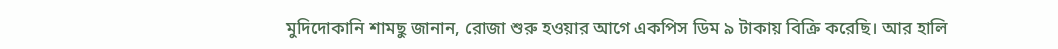মুদিদোকানি শামছু জানান, রোজা শুরু হওয়ার আগে একপিস ডিম ৯ টাকায় বিক্রি করেছি। আর হালি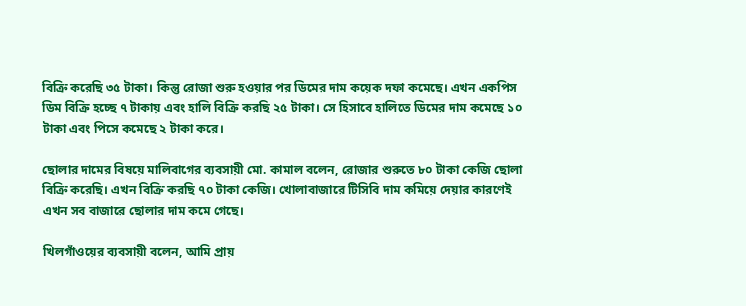বিক্রি করেছি ৩৫ টাকা। কিন্তু রোজা শুরু হওয়ার পর ডিমের দাম কয়েক দফা কমেছে। এখন একপিস ডিম বিক্রি হচ্ছে ৭ টাকায় এবং হালি বিক্রি করছি ২৫ টাকা। সে হিসাবে হালিতে ডিমের দাম কমেছে ১০ টাকা এবং পিসে কমেছে ২ টাকা করে।

ছোলার দামের বিষয়ে মালিবাগের ব্যবসায়ী মো. কামাল বলেন, রোজার শুরুতে ৮০ টাকা কেজি ছোলা বিক্রি করেছি। এখন বিক্রি করছি ৭০ টাকা কেজি। খোলাবাজারে টিসিবি দাম কমিয়ে দেয়ার কারণেই এখন সব বাজারে ছোলার দাম কমে গেছে।

খিলগাঁওয়ের ব্যবসায়ী বলেন, আমি প্রায়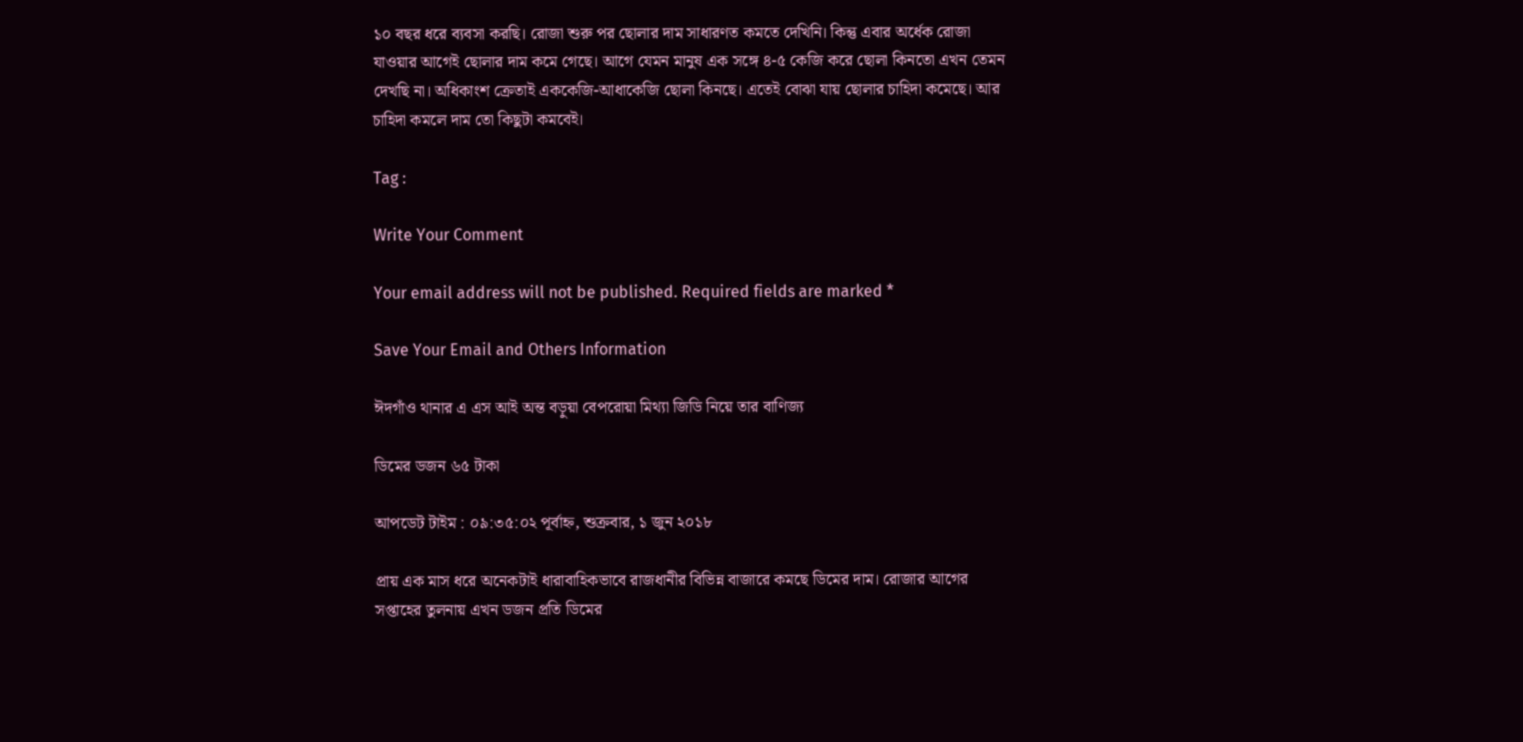১০ বছর ধরে ব্যবসা করছি। রোজা শুরু পর ছোলার দাম সাধারণত কমতে দেখিনি। কিন্তু এবার অর্ধেক রোজা যাওয়ার আগেই ছোলার দাম কমে গেছে। আগে যেমন মানুষ এক সঙ্গে ৪-৫ কেজি করে ছোলা কিনতো এখন তেমন দেখছি না। অধিকাংশ ক্রেতাই এককেজি-আধাকেজি ছোলা কিনছে। এতেই বোঝা যায় ছোলার চাহিদা কমেছে। আর চাহিদা কমলে দাম তো কিছুটা কমবেই।

Tag :

Write Your Comment

Your email address will not be published. Required fields are marked *

Save Your Email and Others Information

ঈদগাঁও থানার এ এস আই অন্ত বড়ুয়া বেপরোয়া মিথ্যা জিডি নিয়ে তার বাণিজ্য

ডিমের ডজন ৬৫ টাকা

আপডেট টাইম : ০৯:৩৫:০২ পূর্বাহ্ন, শুক্রবার, ১ জুন ২০১৮

প্রায় এক মাস ধরে অনেকটাই ধারাবাহিকভাবে রাজধানীর বিভিন্ন বাজারে কমছে ডিমের দাম। রোজার আগের সপ্তাহের তুলনায় এখন ডজন প্রতি ডিমের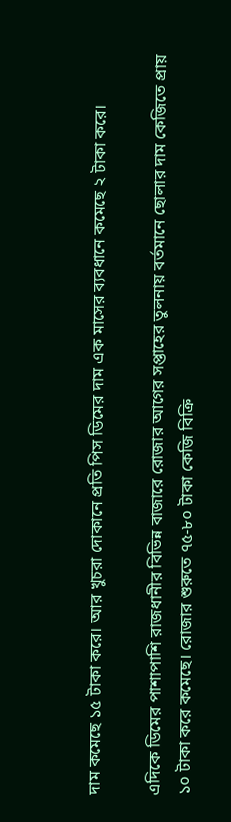দাম কমেছে ১৫ টাকা করে। আর খুচরা দোকানে প্রতি পিস ডিমের দাম এক মাসের ব্যবধানে কমেছে ২ টাকা করে।

এদিকে ডিমের পাশাপাশি রাজধানীর বিভিন্ন বাজারে রোজার আগের সপ্তাহের তুলনায় বর্তমানে ছোলার দাম কেজিতে প্রায় ১০ টাকা করে কমেছে। রোজার শুরুতে ৭৫-৮০ টাকা কেজি বিক্রি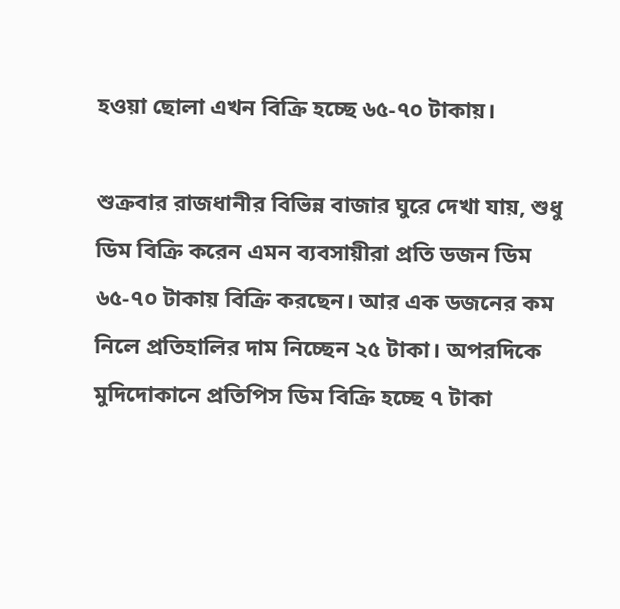হওয়া ছোলা এখন বিক্রি হচ্ছে ৬৫-৭০ টাকায়।

শুক্রবার রাজধানীর বিভিন্ন বাজার ঘুরে দেখা যায়, শুধু ডিম বিক্রি করেন এমন ব্যবসায়ীরা প্রতি ডজন ডিম ৬৫-৭০ টাকায় বিক্রি করছেন। আর এক ডজনের কম নিলে প্রতিহালির দাম নিচ্ছেন ২৫ টাকা। অপরদিকে মুদিদোকানে প্রতিপিস ডিম বিক্রি হচ্ছে ৭ টাকা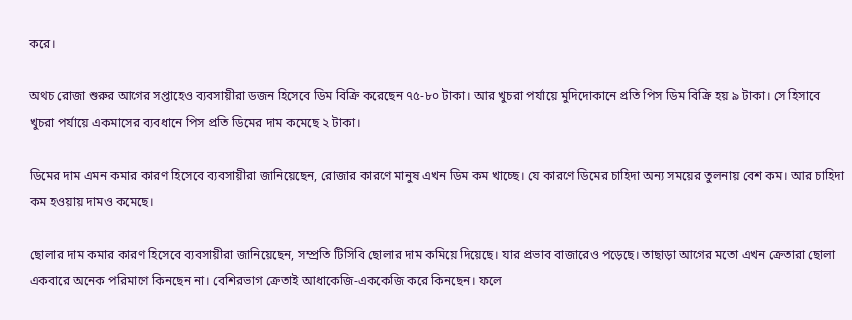করে।

অথচ রোজা শুরুর আগের সপ্তাহেও ব্যবসায়ীরা ডজন হিসেবে ডিম বিক্রি করেছেন ৭৫-৮০ টাকা। আর খুচরা পর্যায়ে মুদিদোকানে প্রতি পিস ডিম বিক্রি হয় ৯ টাকা। সে হিসাবে খুচরা পর্যায়ে একমাসের ব্যবধানে পিস প্রতি ডিমের দাম কমেছে ২ টাকা।

ডিমের দাম এমন কমার কারণ হিসেবে ব্যবসায়ীরা জানিয়েছেন, রোজার কারণে মানুষ এখন ডিম কম খাচ্ছে। যে কারণে ডিমের চাহিদা অন্য সময়ের তুলনায় বেশ কম। আর চাহিদা কম হওয়ায় দামও কমেছে।

ছোলার দাম কমার কারণ হিসেবে ব্যবসায়ীরা জানিয়েছেন, সম্প্রতি টিসিবি ছোলার দাম কমিয়ে দিয়েছে। যার প্রভাব বাজারেও পড়েছে। তাছাড়া আগের মতো এখন ক্রেতারা ছোলা একবারে অনেক পরিমাণে কিনছেন না। বেশিরভাগ ক্রেতাই আধাকেজি-এককেজি করে কিনছেন। ফলে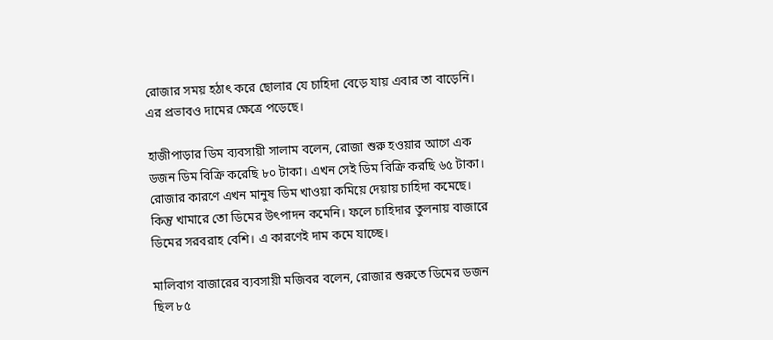রোজার সময় হঠাৎ করে ছোলার যে চাহিদা বেড়ে যায় এবার তা বাড়েনি। এর প্রভাবও দামের ক্ষেত্রে পড়েছে।

হাজীপাড়ার ডিম ব্যবসায়ী সালাম বলেন, রোজা শুরু হওয়ার আগে এক ডজন ডিম বিক্রি করেছি ৮০ টাকা। এখন সেই ডিম বিক্রি করছি ৬৫ টাকা। রোজার কারণে এখন মানুষ ডিম খাওয়া কমিয়ে দেয়ায় চাহিদা কমেছে। কিন্তু খামারে তো ডিমের উৎপাদন কমেনি। ফলে চাহিদার তুলনায় বাজারে ডিমের সরবরাহ বেশি। এ কারণেই দাম কমে যাচ্ছে।

মালিবাগ বাজারের ব্যবসায়ী মজিবর বলেন, রোজার শুরুতে ডিমের ডজন ছিল ৮৫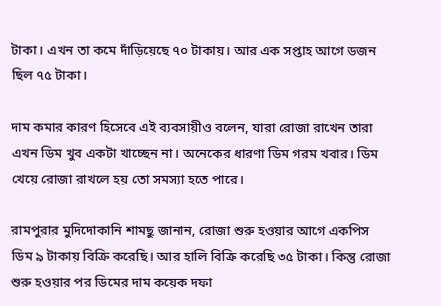টাকা। এখন তা কমে দাঁড়িয়েছে ৭০ টাকায়। আর এক সপ্তাহ আগে ডজন ছিল ৭৫ টাকা।

দাম কমার কারণ হিসেবে এই ব্যবসায়ীও বলেন, যারা রোজা রাখেন তারা এখন ডিম খুব একটা খাচ্ছেন না। অনেকের ধারণা ডিম গরম খবার। ডিম খেয়ে রোজা রাখলে হয় তো সমস্যা হতে পারে।

রামপুরার মুদিদোকানি শামছু জানান, রোজা শুরু হওয়ার আগে একপিস ডিম ৯ টাকায় বিক্রি করেছি। আর হালি বিক্রি করেছি ৩৫ টাকা। কিন্তু রোজা শুরু হওয়ার পর ডিমের দাম কয়েক দফা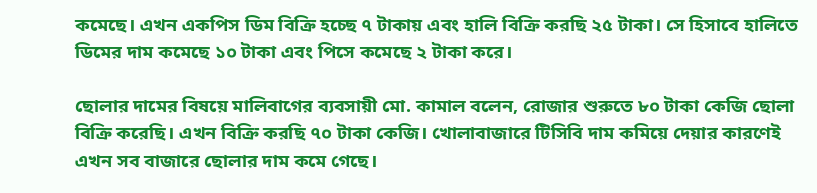কমেছে। এখন একপিস ডিম বিক্রি হচ্ছে ৭ টাকায় এবং হালি বিক্রি করছি ২৫ টাকা। সে হিসাবে হালিতে ডিমের দাম কমেছে ১০ টাকা এবং পিসে কমেছে ২ টাকা করে।

ছোলার দামের বিষয়ে মালিবাগের ব্যবসায়ী মো. কামাল বলেন, রোজার শুরুতে ৮০ টাকা কেজি ছোলা বিক্রি করেছি। এখন বিক্রি করছি ৭০ টাকা কেজি। খোলাবাজারে টিসিবি দাম কমিয়ে দেয়ার কারণেই এখন সব বাজারে ছোলার দাম কমে গেছে।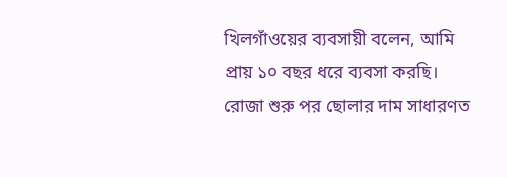খিলগাঁওয়ের ব্যবসায়ী বলেন, আমি প্রায় ১০ বছর ধরে ব্যবসা করছি। রোজা শুরু পর ছোলার দাম সাধারণত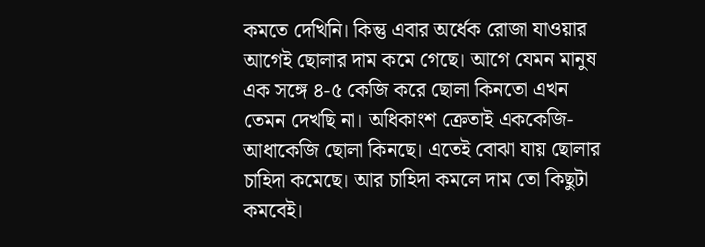কমতে দেখিনি। কিন্তু এবার অর্ধেক রোজা যাওয়ার আগেই ছোলার দাম কমে গেছে। আগে যেমন মানুষ এক সঙ্গে ৪-৫ কেজি করে ছোলা কিনতো এখন তেমন দেখছি না। অধিকাংশ ক্রেতাই এককেজি-আধাকেজি ছোলা কিনছে। এতেই বোঝা যায় ছোলার চাহিদা কমেছে। আর চাহিদা কমলে দাম তো কিছুটা কমবেই।